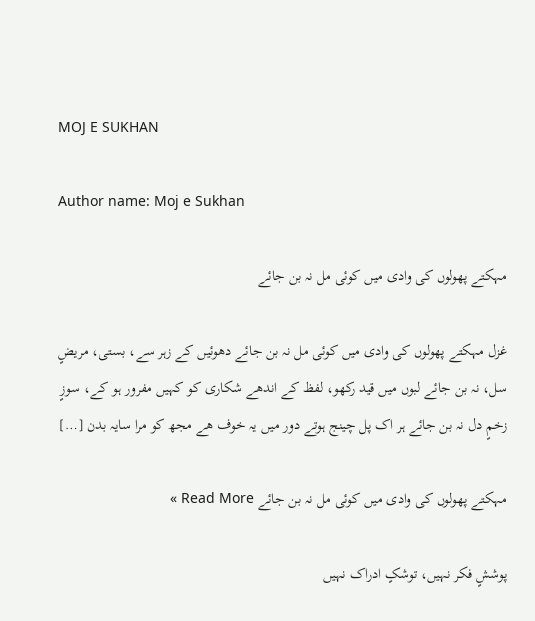MOJ E SUKHAN

Author name: Moj e Sukhan

مہکتے پھولوں کی وادی میں کوئی مل نہ بن جائے

غزل مہکتے پھولوں کی وادی میں کوئی مل نہ بن جائے دھوئیں کے زہر سے، بستی، مریضٍ سل، نہ بن جائے لبوں میں قید رکھو، لفظ کے اندھے شکاری کو کہیں مفرور ہو کے، سوزٍ زخمٍ دل نہ بن جائے ہر اک پل چینج ہوتے دور میں یہ خوف ھے مجھ کو مرا سایہ بدن […]

مہکتے پھولوں کی وادی میں کوئی مل نہ بن جائے Read More »

پوششٍ فکر نہیں، توشکٍ ادراک نہیں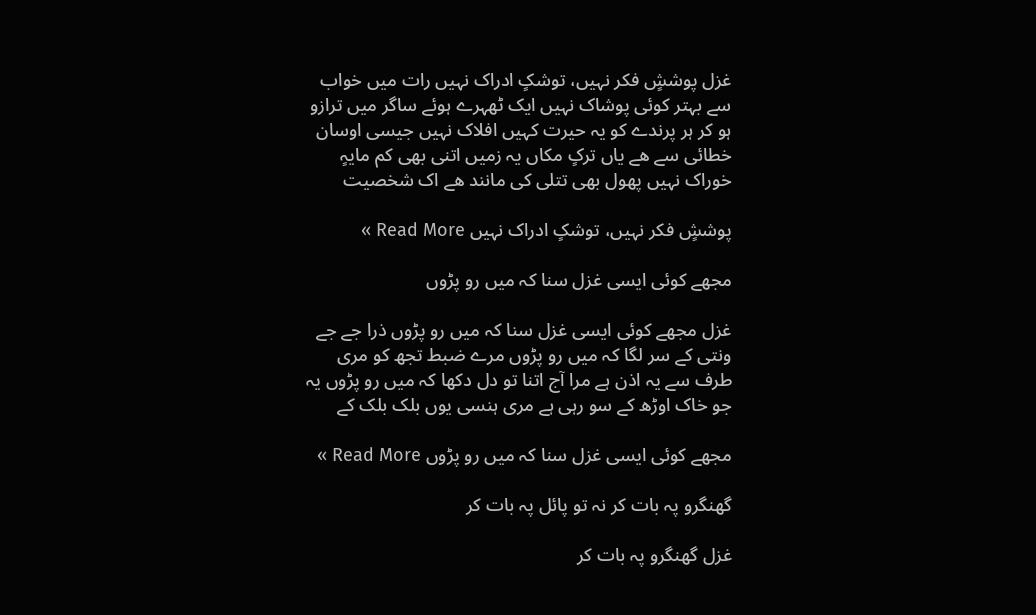غزل پوششٍ فکر نہیں، توشکٍ ادراک نہیں رات میں خواب سے بہتر کوئی پوشاک نہیں ایک ٹھہرے ہوئے ساگر میں ترازو ہو کر ہر پرندے کو یہ حیرت کہیں افلاک نہیں جیسی اوسان خطائی سے ھے یاں ترکٍ مکاں یہ زمیں اتنی بھی کم مایہٍ خوراک نہیں پھول بھی تتلی کی مانند ھے اک شخصیت

پوششٍ فکر نہیں، توشکٍ ادراک نہیں Read More »

مجھے کوئی ایسی غزل سنا کہ میں رو پڑوں

غزل مجھے کوئی ایسی غزل سنا کہ میں رو پڑوں ذرا جے جے ونتی کے سر لگا کہ میں رو پڑوں مرے ضبط تجھ کو مری طرف سے یہ اذن ہے مرا آج اتنا تو دل دکھا کہ میں رو پڑوں یہ جو خاک اوڑھ کے سو رہی ہے مری ہنسی یوں بلک بلک کے

مجھے کوئی ایسی غزل سنا کہ میں رو پڑوں Read More »

گھنگرو پہ بات کر نہ تو پائل پہ بات کر

غزل گھنگرو پہ بات کر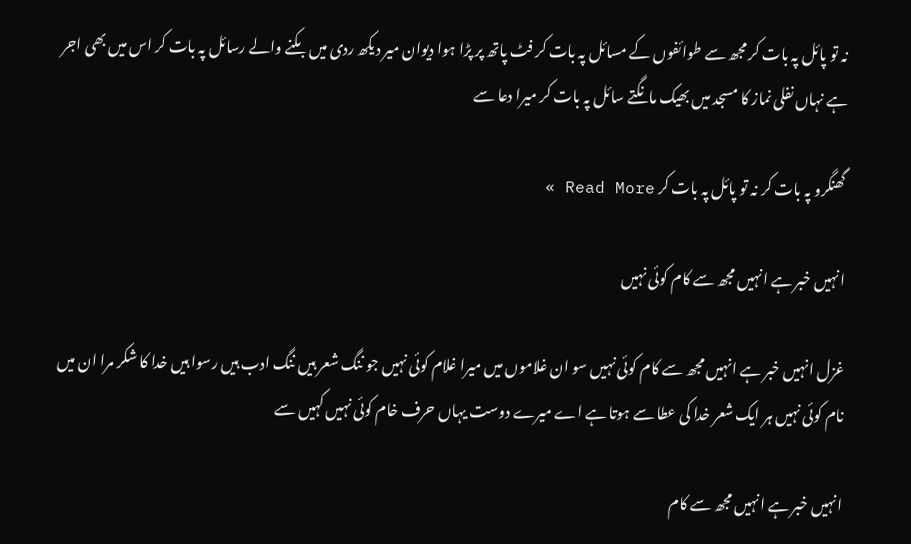نہ تو پائل پہ بات کر مجھ سے طوائفوں کے مسائل پہ بات کر فٹ پاتھ پر پڑا ہوا دیوان میر دیکھ ردی میں بکنے والے رسائل پہ بات کر اس میں بھی اجر ہے نہاں نفلی نماز کا مسجد میں بھیک مانگتے سائل پہ بات کر میرا دعا سے

گھنگرو پہ بات کر نہ تو پائل پہ بات کر Read More »

انہیں خبر ہے انہیں مجھ سے کام کوئی نہیں

غزل انہیں خبر ہے انہیں مجھ سے کام کوئی نہیں سو ان غلاموں میں میرا غلام کوئی نہیں جو ننگ شعر ہیں ننگ ادب ہیں رسوا ہیں خدا کا شکر مرا ان میں نام کوئی نہیں ہر ایک شعر خدا کی عطا سے ہوتا ہے اے میرے دوست یہاں حرف خام کوئی نہیں کہیں سے

انہیں خبر ہے انہیں مجھ سے کام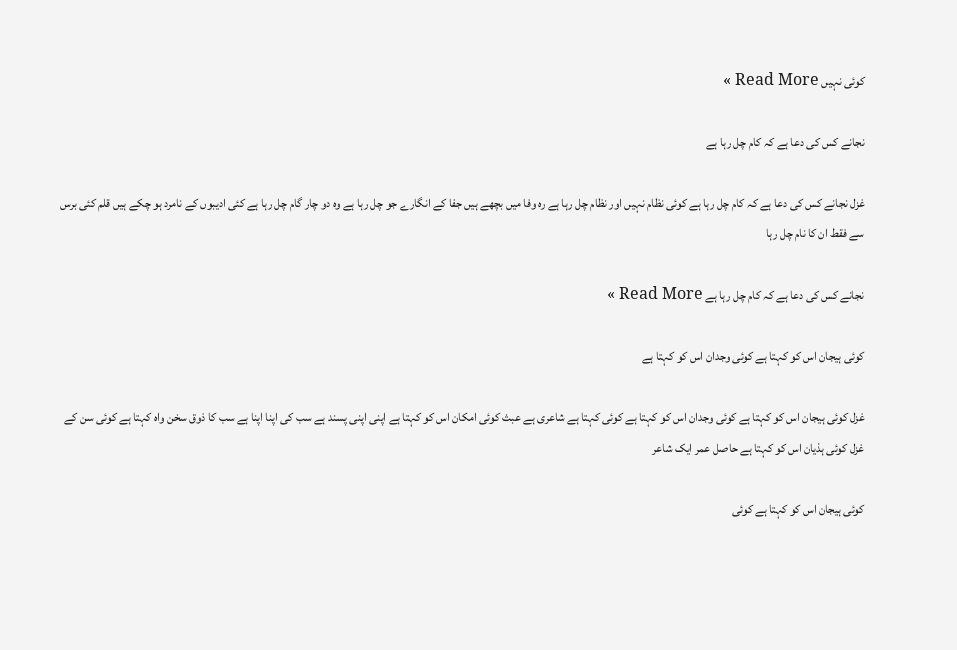کوئی نہیں Read More »

نجانے کس کی دعا ہے کہ کام چل رہا ہے

غزل نجانے کس کی دعا ہے کہ کام چل رہا ہے کوئی نظام نہیں اور نظام چل رہا ہے رہ وفا میں بچھے ہیں جفا کے انگارے جو چل رہا ہے وہ دو چار گام چل رہا ہے کئی ادیبوں کے نامرد ہو چکے ہیں قلم کئی برس سے فقط ان کا نام چل رہا

نجانے کس کی دعا ہے کہ کام چل رہا ہے Read More »

کوئی ہیجان اس کو کہتا ہے کوئی وجدان اس کو کہتا ہے

غزل کوئی ہیجان اس کو کہتا ہے کوئی وجدان اس کو کہتا ہے کوئی کہتا ہے شاعری ہے عبث کوئی امکان اس کو کہتا ہے اپنی اپنی پسند ہے سب کی اپنا اپنا ہے سب کا ذوق سخن واہ کہتا ہے کوئی سن کے غزل کوئی ہذیان اس کو کہتا ہے حاصل عمر ایک شاعر

کوئی ہیجان اس کو کہتا ہے کوئی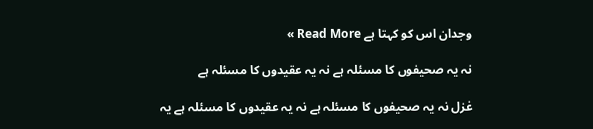وجدان اس کو کہتا ہے Read More »

نہ یہ صحیفوں کا مسئلہ ہے نہ یہ عقیدوں کا مسئلہ ہے

غزل نہ یہ صحیفوں کا مسئلہ ہے نہ یہ عقیدوں کا مسئلہ ہے یہ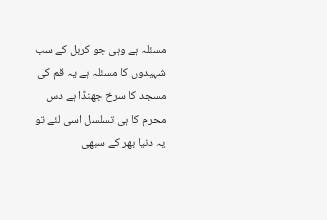مسئلہ ہے وہی جو کربل کے سب شہیدوں کا مسئلہ ہے یہ قم کی مسجد کا سرخ جھنڈا ہے دس محرم کا ہی تسلسل اسی لئے تو یہ دنیا بھر کے سبھی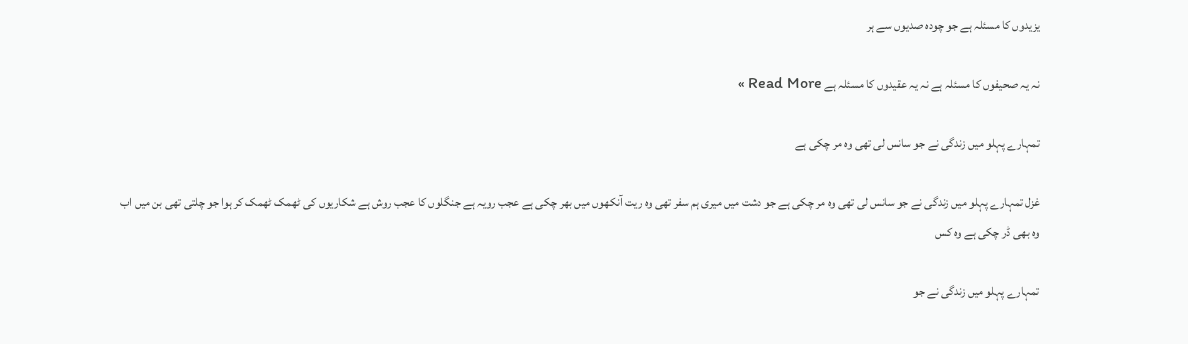یزیدوں کا مسئلہ ہے جو چودہ صدیوں سے ہر

نہ یہ صحیفوں کا مسئلہ ہے نہ یہ عقیدوں کا مسئلہ ہے Read More »

تمہارے پہلو میں زندگی نے جو سانس لی تھی وہ مر چکی ہے

غزل تمہارے پہلو میں زندگی نے جو سانس لی تھی وہ مر چکی ہے جو دشت میں میری ہم سفر تھی وہ ریت آنکھوں میں بھر چکی ہے عجب رویہ ہے جنگلوں کا عجب روش ہے شکاریوں کی ٹھمک ٹھمک کر ہوا جو چلتی تھی بن میں اب وہ بھی ڈر چکی ہے وہ کس

تمہارے پہلو میں زندگی نے جو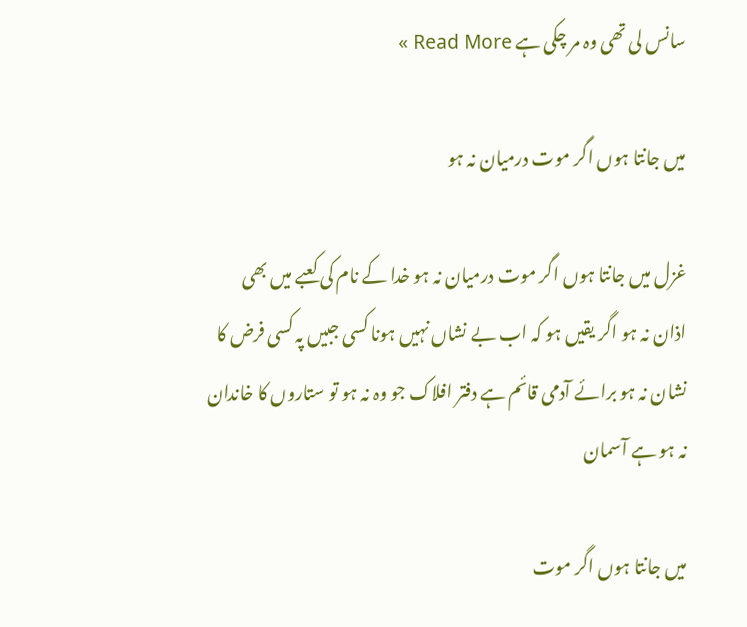سانس لی تھی وہ مر چکی ہے Read More »

میں جانتا ہوں اگر موت درمیان نہ ہو

غزل میں جانتا ہوں اگر موت درمیان نہ ہو خدا کے نام کی کعبے میں بھی اذان نہ ہو اگر یقیں ہو کہ اب بے نشاں نہیں ہونا کسی جبیں پہ کسی فرض کا نشان نہ ہو برائے آدمی قائم ہے دفتر افلاک جو وہ نہ ہو تو ستاروں کا خاندان نہ ہو ہے آسمان

میں جانتا ہوں اگر موت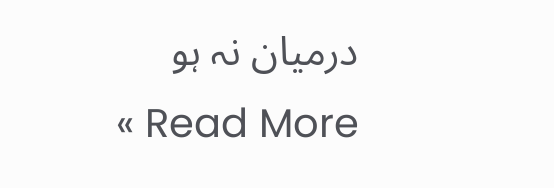درمیان نہ ہو Read More »